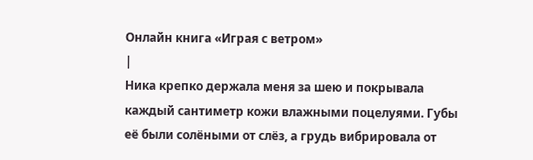Онлайн книга «Играя с ветром»
|
Ника крепко держала меня за шею и покрывала каждый сантиметр кожи влажными поцелуями. Губы её были солёными от слёз, а грудь вибрировала от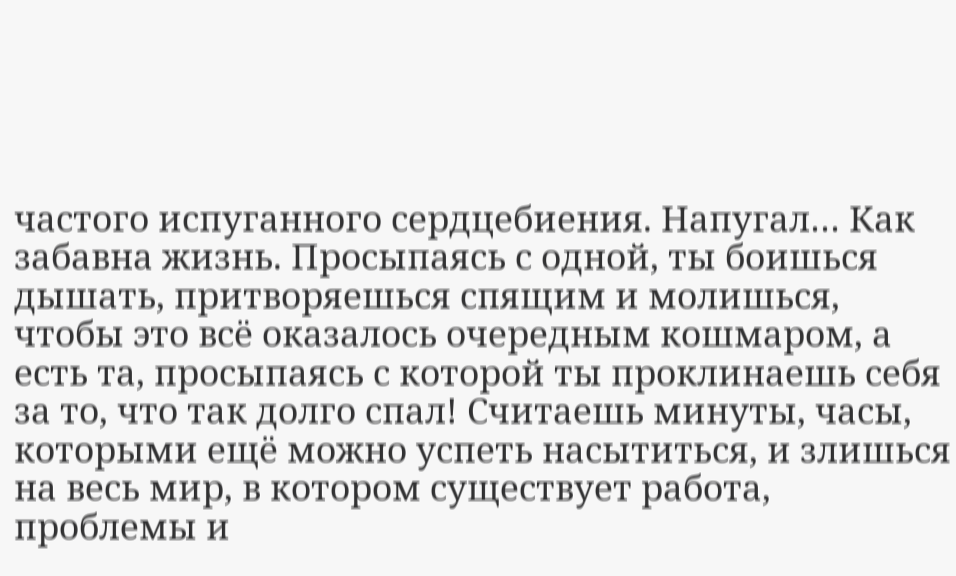частого испуганного сердцебиения. Напугал… Как забавна жизнь. Просыпаясь с одной, ты боишься дышать, притворяешься спящим и молишься, чтобы это всё оказалось очередным кошмаром, а есть та, просыпаясь с которой ты проклинаешь себя за то, что так долго спал! Считаешь минуты, часы, которыми ещё можно успеть насытиться, и злишься на весь мир, в котором существует работа, проблемы и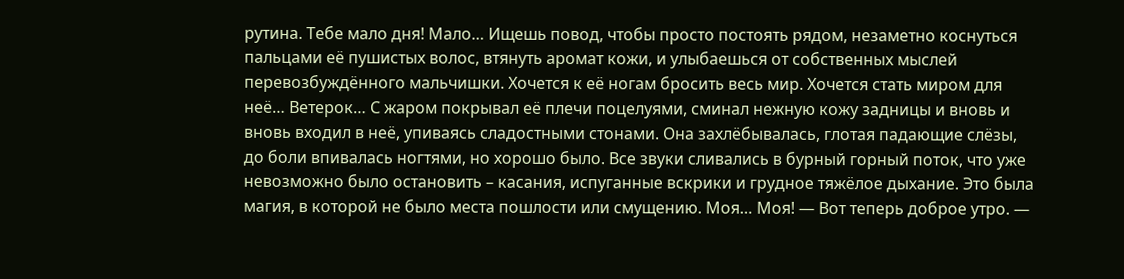рутина. Тебе мало дня! Мало… Ищешь повод, чтобы просто постоять рядом, незаметно коснуться пальцами её пушистых волос, втянуть аромат кожи, и улыбаешься от собственных мыслей перевозбуждённого мальчишки. Хочется к её ногам бросить весь мир. Хочется стать миром для неё… Ветерок… С жаром покрывал её плечи поцелуями, сминал нежную кожу задницы и вновь и вновь входил в неё, упиваясь сладостными стонами. Она захлёбывалась, глотая падающие слёзы, до боли впивалась ногтями, но хорошо было. Все звуки сливались в бурный горный поток, что уже невозможно было остановить – касания, испуганные вскрики и грудное тяжёлое дыхание. Это была магия, в которой не было места пошлости или смущению. Моя… Моя! — Вот теперь доброе утро. —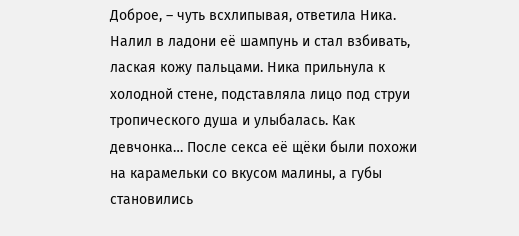Доброе, – чуть всхлипывая, ответила Ника. Налил в ладони её шампунь и стал взбивать, лаская кожу пальцами. Ника прильнула к холодной стене, подставляла лицо под струи тропического душа и улыбалась. Как девчонка… После секса её щёки были похожи на карамельки со вкусом малины, а губы становились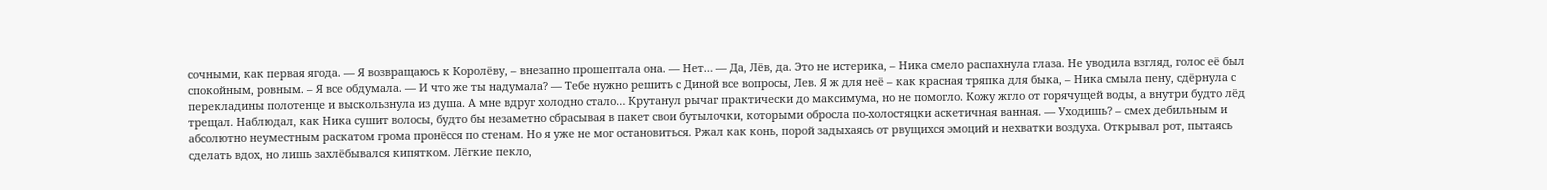сочными, как первая ягода. — Я возвращаюсь к Королёву, – внезапно прошептала она. — Нет… — Да, Лёв, да. Это не истерика, – Ника смело распахнула глаза. Не уводила взгляд, голос её был спокойным, ровным. – Я все обдумала. — И что же ты надумала? — Тебе нужно решить с Диной все вопросы, Лев. Я ж для неё – как красная тряпка для быка, – Ника смыла пену, сдёрнула с перекладины полотенце и выскользнула из душа. А мне вдруг холодно стало… Крутанул рычаг практически до максимума, но не помогло. Кожу жгло от горячущей воды, а внутри будто лёд трещал. Наблюдал, как Ника сушит волосы, будто бы незаметно сбрасывая в пакет свои бутылочки, которыми обросла по-холостяцки аскетичная ванная. — Уходишь? – смех дебильным и абсолютно неуместным раскатом грома пронёсся по стенам. Но я уже не мог остановиться. Ржал как конь, порой задыхаясь от рвущихся эмоций и нехватки воздуха. Открывал рот, пытаясь сделать вдох, но лишь захлёбывался кипятком. Лёгкие пекло,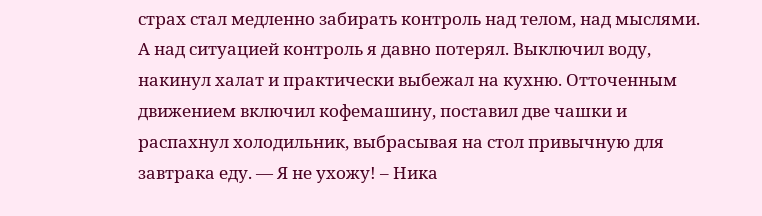страх стал медленно забирать контроль над телом, над мыслями. А над ситуацией контроль я давно потерял. Выключил воду, накинул халат и практически выбежал на кухню. Отточенным движением включил кофемашину, поставил две чашки и распахнул холодильник, выбрасывая на стол привычную для завтрака еду. — Я не ухожу! – Ника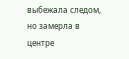выбежала следом, но замерла в центре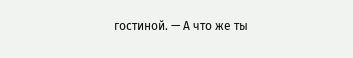гостиной. — А что же ты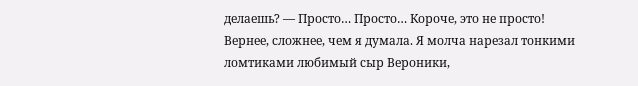делаешь? — Просто… Просто… Короче, это не просто! Вернее, сложнее, чем я думала. Я молча нарезал тонкими ломтиками любимый сыр Вероники,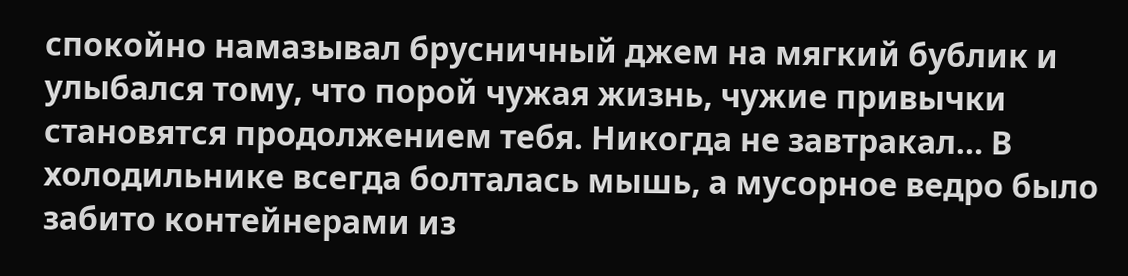спокойно намазывал брусничный джем на мягкий бублик и улыбался тому, что порой чужая жизнь, чужие привычки становятся продолжением тебя. Никогда не завтракал… В холодильнике всегда болталась мышь, а мусорное ведро было забито контейнерами из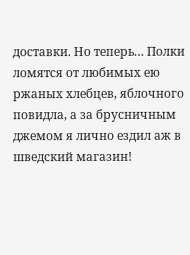доставки. Но теперь… Полки ломятся от любимых ею ржаных хлебцев, яблочного повидла, а за брусничным джемом я лично ездил аж в шведский магазин!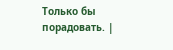Только бы порадовать. |